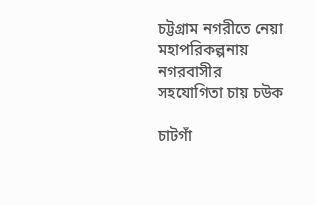চট্টগ্রাম নগরীতে নেয়া মহাপরিকল্পনায় নগরবাসীর সহযোগিতা চায় চউক

চাটগাঁ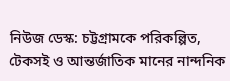নিউজ ডেস্ক: চট্টগ্রামকে পরিকল্পিত, টেকসই ও আন্তর্জাতিক মানের নান্দনিক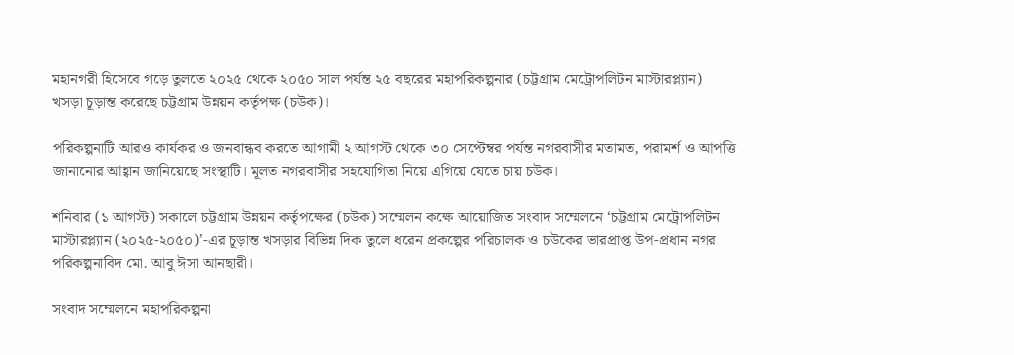মহানগরী হিসেবে গড়ে তুলতে ২০২৫ থেকে ২০৫০ সাল পর্যন্ত ২৫ বছরের মহাপরিকল্পনার (চট্টগ্রাম মেট্রোপলিটন মাস্টারপ্ল্যান) খসড়া চূড়ান্ত করেছে চট্টগ্রাম উন্নয়ন কর্তৃপক্ষ (চউক)।

পরিকল্পনাটি আরও কার্যকর ও জনবান্ধব করতে আগামী ২ আগস্ট থেকে ৩০ সেপ্টেম্বর পর্যন্ত নগরবাসীর মতামত, পরামর্শ ও আপত্তি জানানোর আহ্বান জানিয়েছে সংস্থাটি। মূলত নগরবাসীর সহযোগিতা নিয়ে এগিয়ে যেতে চায় চউক।

শনিবার (১ আগস্ট) সকালে চট্টগ্রাম উন্নয়ন কর্তৃপক্ষের (চউক) সম্মেলন কক্ষে আয়োজিত সংবাদ সম্মেলনে ‘চট্টগ্রাম মেট্রোপলিটন মাস্টারপ্ল্যান (২০২৫-২০৫০)’-এর চূড়ান্ত খসড়ার বিভিন্ন দিক তুলে ধরেন প্রকল্পের পরিচালক ও চউকের ভারপ্রাপ্ত উপ-প্রধান নগর পরিকল্পনাবিদ মো. আবু ঈসা আনছারী।

সংবাদ সম্মেলনে মহাপরিকল্পনা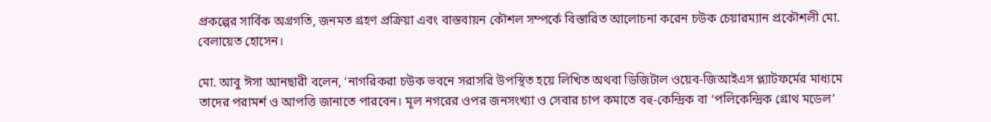প্রকল্পের সার্বিক অগ্রগতি, জনমত গ্রহণ প্রক্রিয়া এবং বাস্তবায়ন কৌশল সম্পর্কে বিস্তারিত আলোচনা করেন চউক চেয়ারম্যান প্রকৌশলী মো. বেলায়েত হোসেন।

মো. আবু ঈসা আনছারী বলেন, ‘নাগরিকরা চউক ভবনে সরাসরি উপস্থিত হয়ে লিখিত অথবা ডিজিটাল ওয়েব-জিআইএস প্ল্যাটফর্মের মাধ্যমে তাদের পরামর্শ ও আপত্তি জানাতে পারবেন। মূল নগরের ওপর জনসংখ্যা ও সেবার চাপ কমাতে বহু-কেন্দ্রিক বা ‘পলিকেন্দ্রিক গ্রোথ মডেল’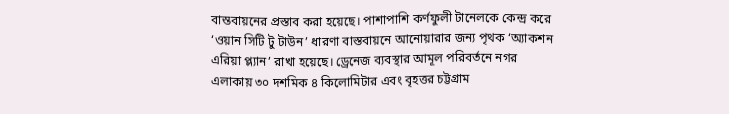বাস্তবায়নের প্রস্তাব করা হয়েছে। পাশাপাশি কর্ণফুলী টানেলকে কেন্দ্র করে ‘ওয়ান সিটি টু টাউন’ ধারণা বাস্তবায়নে আনোয়ারার জন্য পৃথক ‘অ্যাকশন এরিয়া প্ল্যান’ রাখা হয়েছে। ড্রেনেজ ব্যবস্থার আমূল পরিবর্তনে নগর এলাকায় ৩০ দশমিক ৪ কিলোমিটার এবং বৃহত্তর চট্টগ্রাম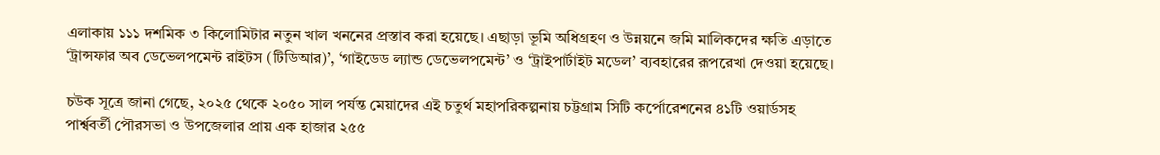এলাকায় ১১১ দশমিক ৩ কিলোমিটার নতুন খাল খননের প্রস্তাব করা হয়েছে। এছাড়া ভূমি অধিগ্রহণ ও উন্নয়নে জমি মালিকদের ক্ষতি এড়াতে ‘ট্রান্সফার অব ডেভেলপমেন্ট রাইটস (টিডিআর)’, ‘গাইডেড ল্যান্ড ডেভেলপমেন্ট’ ও ‘ট্রাইপার্টাইট মডেল’ ব্যবহারের রূপরেখা দেওয়া হয়েছে।

চউক সূত্রে জানা গেছে, ২০২৫ থেকে ২০৫০ সাল পর্যন্ত মেয়াদের এই চতুর্থ মহাপরিকল্পনায় চট্টগ্রাম সিটি কর্পোরেশনের ৪১টি ওয়ার্ডসহ পার্শ্ববর্তী পৌরসভা ও উপজেলার প্রায় এক হাজার ২৫৫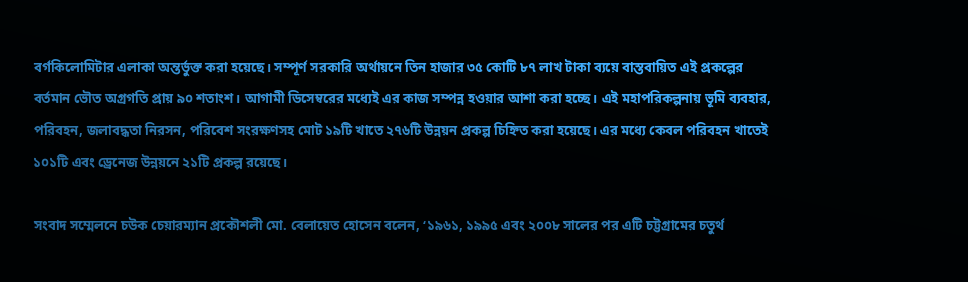বর্গকিলোমিটার এলাকা অন্তর্ভুক্ত করা হয়েছে। সম্পূর্ণ সরকারি অর্থায়নে তিন হাজার ৩৫ কোটি ৮৭ লাখ টাকা ব্যয়ে বাস্তবায়িত এই প্রকল্পের বর্তমান ভৌত অগ্রগতি প্রায় ৯০ শতাংশ। আগামী ডিসেম্বরের মধ্যেই এর কাজ সম্পন্ন হওয়ার আশা করা হচ্ছে। এই মহাপরিকল্পনায় ভূমি ব্যবহার, পরিবহন, জলাবদ্ধতা নিরসন, পরিবেশ সংরক্ষণসহ মোট ১৯টি খাতে ২৭৬টি উন্নয়ন প্রকল্প চিহ্নিত করা হয়েছে। এর মধ্যে কেবল পরিবহন খাতেই ১০১টি এবং ড্রেনেজ উন্নয়নে ২১টি প্রকল্প রয়েছে।

সংবাদ সম্মেলনে চউক চেয়ারম্যান প্রকৌশলী মো. বেলায়েত হোসেন বলেন, ‘১৯৬১, ১৯৯৫ এবং ২০০৮ সালের পর এটি চট্টগ্রামের চতুর্থ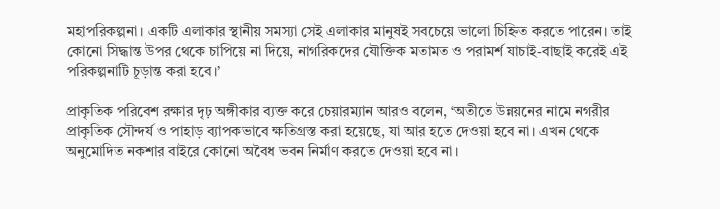মহাপরিকল্পনা। একটি এলাকার স্থানীয় সমস্যা সেই এলাকার মানুষই সবচেয়ে ভালো চিহ্নিত করতে পারেন। তাই কোনো সিদ্ধান্ত উপর থেকে চাপিয়ে না দিয়ে, নাগরিকদের যৌক্তিক মতামত ও পরামর্শ যাচাই-বাছাই করেই এই পরিকল্পনাটি চূড়ান্ত করা হবে।’

প্রাকৃতিক পরিবেশ রক্ষার দৃঢ় অঙ্গীকার ব্যক্ত করে চেয়ারম্যান আরও বলেন, ‘অতীতে উন্নয়নের নামে নগরীর প্রাকৃতিক সৌন্দর্য ও পাহাড় ব্যাপকভাবে ক্ষতিগ্রস্ত করা হয়েছে, যা আর হতে দেওয়া হবে না। এখন থেকে অনুমোদিত নকশার বাইরে কোনো অবৈধ ভবন নির্মাণ করতে দেওয়া হবে না।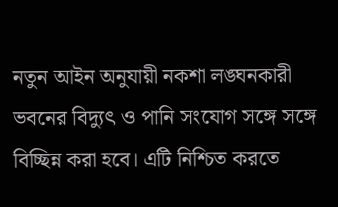নতুন আইন অনুযায়ী নকশা লঙ্ঘনকারী ভবনের বিদ্যুৎ ও পানি সংযোগ সঙ্গে সঙ্গে বিচ্ছিন্ন করা হবে। এটি নিশ্চিত করতে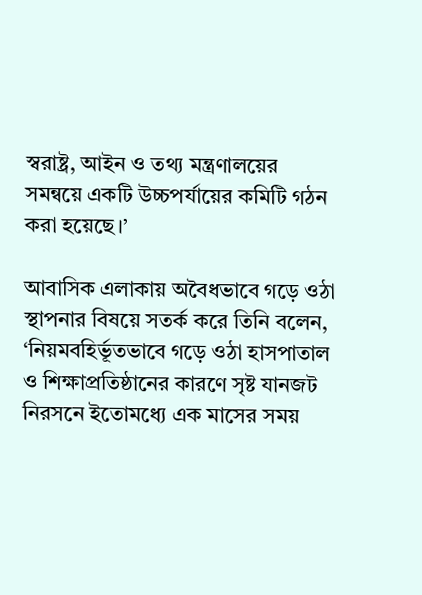স্বরাষ্ট্র, আইন ও তথ্য মন্ত্রণালয়ের সমন্বয়ে একটি উচ্চপর্যায়ের কমিটি গঠন করা হয়েছে।’

আবাসিক এলাকায় অবৈধভাবে গড়ে ওঠা স্থাপনার বিষয়ে সতর্ক করে তিনি বলেন, ‘নিয়মবহির্ভূতভাবে গড়ে ওঠা হাসপাতাল ও শিক্ষাপ্রতিষ্ঠানের কারণে সৃষ্ট যানজট নিরসনে ইতোমধ্যে এক মাসের সময়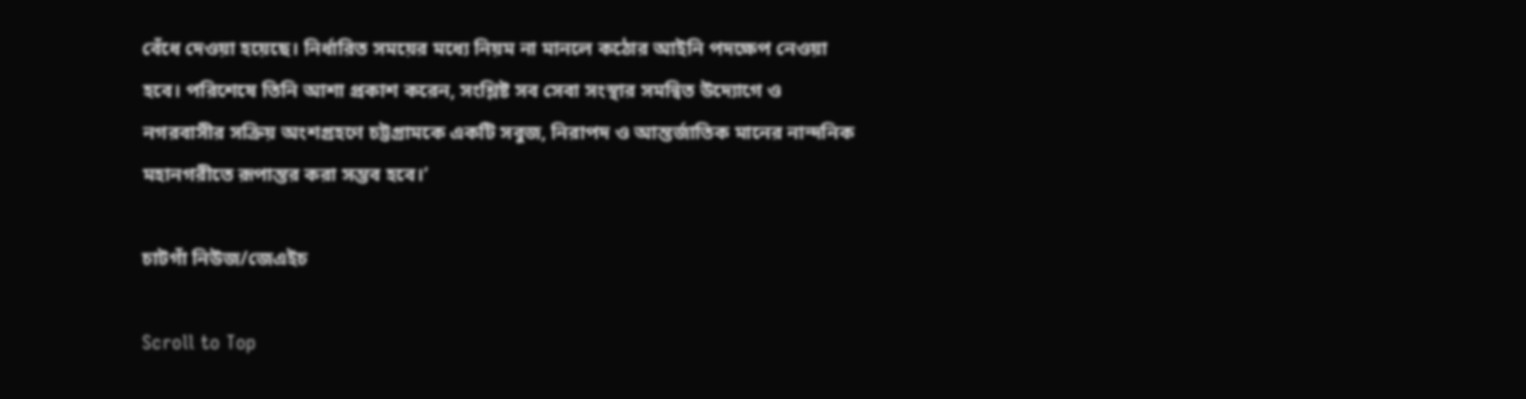বেঁধে দেওয়া হয়েছে। নির্ধারিত সময়ের মধ্যে নিয়ম না মানলে কঠোর আইনি পদক্ষেপ নেওয়া হবে। পরিশেষে তিনি আশা প্রকাশ করেন, সংশ্লিষ্ট সব সেবা সংস্থার সমন্বিত উদ্যোগে ও নগরবাসীর সক্রিয় অংশগ্রহণে চট্টগ্রামকে একটি সবুজ, নিরাপদ ও আন্তর্জাতিক মানের নান্দনিক মহানগরীতে রূপান্তর করা সম্ভব হবে।’

চাটগাঁ নিউজ/জেএইচ

Scroll to Top